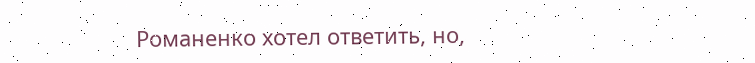Романенко хотел ответить, но,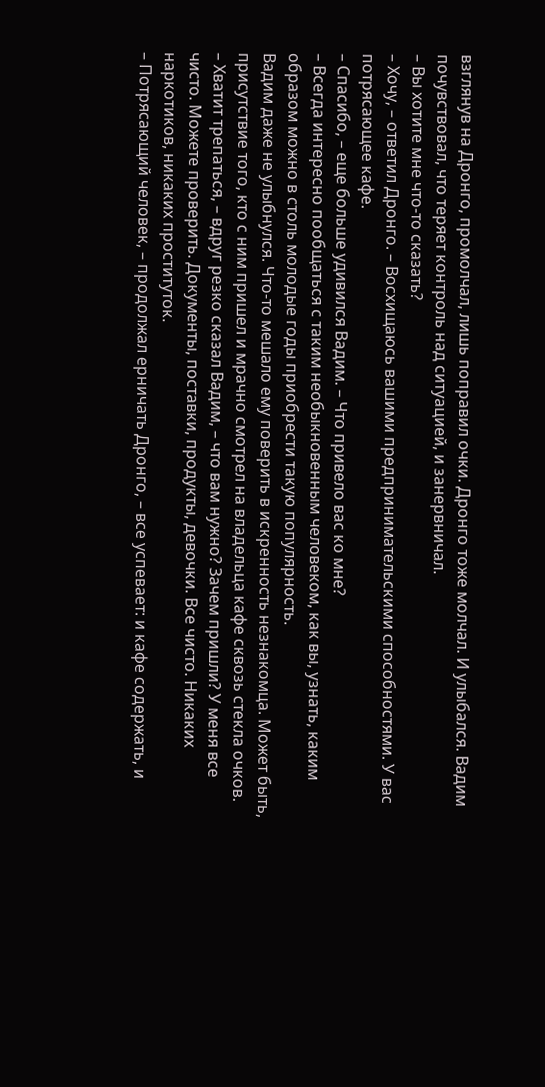взглянув на Дронго, промолчал, лишь поправил очки. Дронго тоже молчал. И улыбался. Вадим почувствовал, что теряет контроль над ситуацией, и занервничал.
– Вы хотите мне что-то сказать?
– Хочу, – ответил Дронго. – Восхищаюсь вашими предпринимательскими способностями. У вас потрясающее кафе.
– Спасибо, – еще больше удивился Вадим. – Что привело вас ко мне?
– Всегда интересно пообщаться с таким необыкновенным человеком, как вы, узнать, каким образом можно в столь молодые годы приобрести такую популярность.
Вадим даже не улыбнулся. Что-то мешало ему поверить в искренность незнакомца. Может быть, присутствие того, кто с ним пришел и мрачно смотрел на владельца кафе сквозь стекла очков.
– Хватит трепаться, – вдруг резко сказал Вадим, – что вам нужно? Зачем пришли? У меня все чисто. Можете проверить. Документы, поставки, продукты, девочки. Все чисто. Никаких наркотиков, никаких проституток.
– Потрясающий человек, – продолжал ерничать Дронго, – все успевает: и кафе содержать, и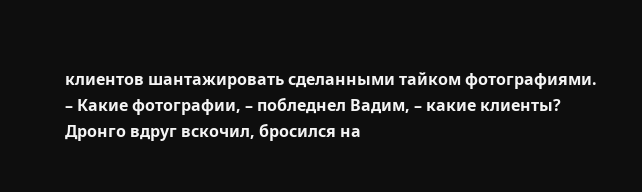клиентов шантажировать сделанными тайком фотографиями.
– Какие фотографии, – побледнел Вадим, – какие клиенты?
Дронго вдруг вскочил, бросился на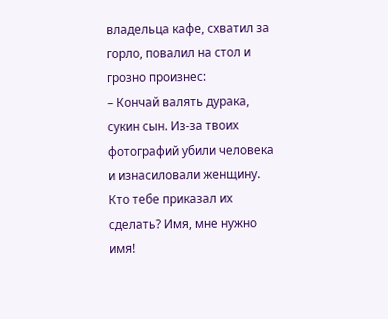владельца кафе, схватил за горло, повалил на стол и грозно произнес:
– Кончай валять дурака, сукин сын. Из-за твоих фотографий убили человека и изнасиловали женщину. Кто тебе приказал их сделать? Имя, мне нужно имя!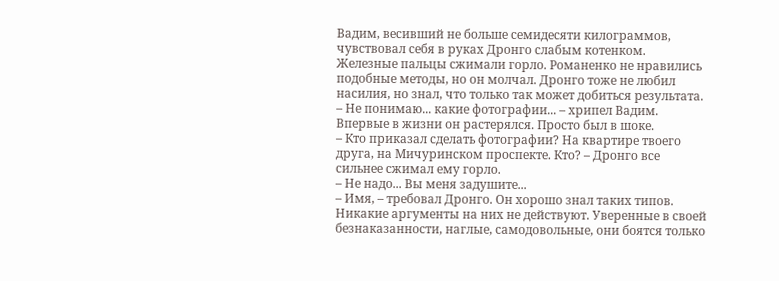Вадим, весивший не больше семидесяти килограммов, чувствовал себя в руках Дронго слабым котенком. Железные пальцы сжимали горло. Романенко не нравились подобные методы, но он молчал. Дронго тоже не любил насилия, но знал, что только так может добиться результата.
– Не понимаю... какие фотографии... – хрипел Вадим. Впервые в жизни он растерялся. Просто был в шоке.
– Кто приказал сделать фотографии? На квартире твоего друга, на Мичуринском проспекте. Кто? – Дронго все сильнее сжимал ему горло.
– Не надо... Вы меня задушите...
– Имя, – требовал Дронго. Он хорошо знал таких типов. Никакие аргументы на них не действуют. Уверенные в своей безнаказанности, наглые, самодовольные, они боятся только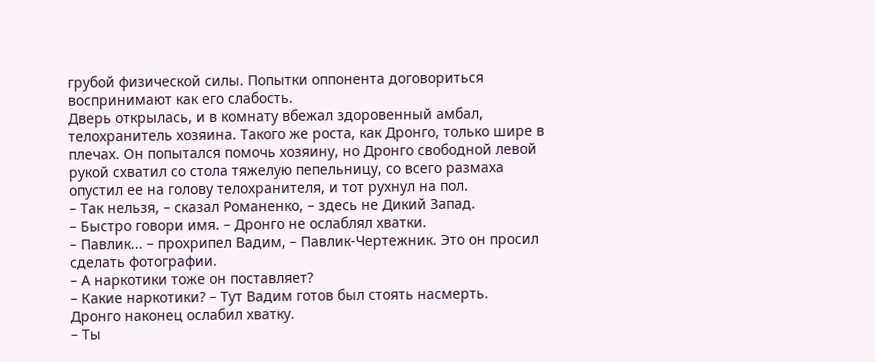грубой физической силы. Попытки оппонента договориться воспринимают как его слабость.
Дверь открылась, и в комнату вбежал здоровенный амбал, телохранитель хозяина. Такого же роста, как Дронго, только шире в плечах. Он попытался помочь хозяину, но Дронго свободной левой рукой схватил со стола тяжелую пепельницу, со всего размаха опустил ее на голову телохранителя, и тот рухнул на пол.
– Так нельзя, – сказал Романенко, – здесь не Дикий Запад.
– Быстро говори имя. – Дронго не ослаблял хватки.
– Павлик... – прохрипел Вадим, – Павлик-Чертежник. Это он просил сделать фотографии.
– А наркотики тоже он поставляет?
– Какие наркотики? – Тут Вадим готов был стоять насмерть.
Дронго наконец ослабил хватку.
– Ты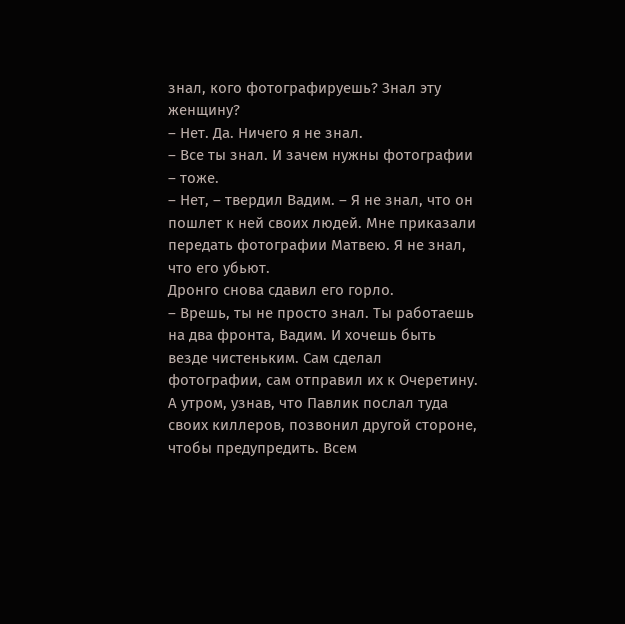знал, кого фотографируешь? Знал эту женщину?
– Нет. Да. Ничего я не знал.
– Все ты знал. И зачем нужны фотографии – тоже.
– Нет, – твердил Вадим. – Я не знал, что он пошлет к ней своих людей. Мне приказали передать фотографии Матвею. Я не знал, что его убьют.
Дронго снова сдавил его горло.
– Врешь, ты не просто знал. Ты работаешь на два фронта, Вадим. И хочешь быть везде чистеньким. Сам сделал фотографии, сам отправил их к Очеретину. А утром, узнав, что Павлик послал туда своих киллеров, позвонил другой стороне, чтобы предупредить. Всем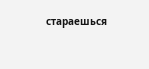стараешься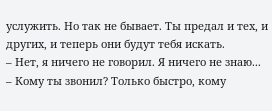услужить. Но так не бывает. Ты предал и тех, и других, и теперь они будут тебя искать.
– Нет, я ничего не говорил. Я ничего не знаю...
– Кому ты звонил? Только быстро, кому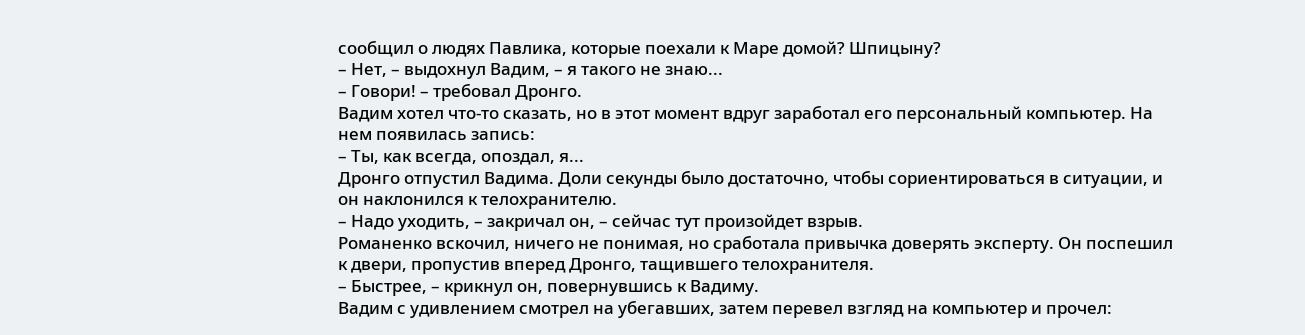сообщил о людях Павлика, которые поехали к Маре домой? Шпицыну?
– Нет, – выдохнул Вадим, – я такого не знаю...
– Говори! – требовал Дронго.
Вадим хотел что-то сказать, но в этот момент вдруг заработал его персональный компьютер. На нем появилась запись:
– Ты, как всегда, опоздал, я...
Дронго отпустил Вадима. Доли секунды было достаточно, чтобы сориентироваться в ситуации, и он наклонился к телохранителю.
– Надо уходить, – закричал он, – сейчас тут произойдет взрыв.
Романенко вскочил, ничего не понимая, но сработала привычка доверять эксперту. Он поспешил к двери, пропустив вперед Дронго, тащившего телохранителя.
– Быстрее, – крикнул он, повернувшись к Вадиму.
Вадим с удивлением смотрел на убегавших, затем перевел взгляд на компьютер и прочел: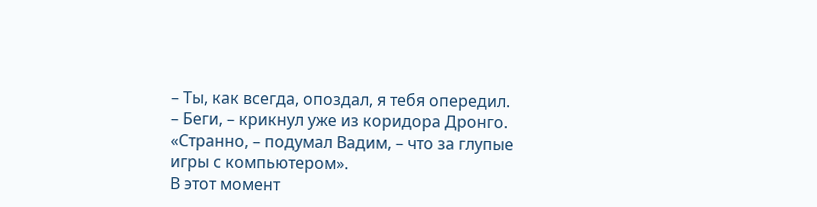– Ты, как всегда, опоздал, я тебя опередил.
– Беги, – крикнул уже из коридора Дронго.
«Странно, – подумал Вадим, – что за глупые игры с компьютером».
В этот момент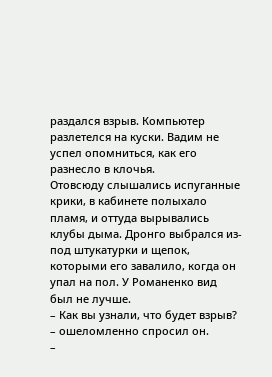раздался взрыв. Компьютер разлетелся на куски. Вадим не успел опомниться, как его разнесло в клочья.
Отовсюду слышались испуганные крики, в кабинете полыхало пламя, и оттуда вырывались клубы дыма. Дронго выбрался из-под штукатурки и щепок, которыми его завалило, когда он упал на пол. У Романенко вид был не лучше.
– Как вы узнали, что будет взрыв? – ошеломленно спросил он.
–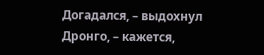Догадался, – выдохнул Дронго, – кажется,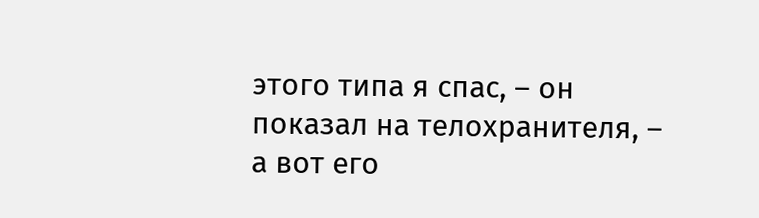этого типа я спас, – он показал на телохранителя, – а вот его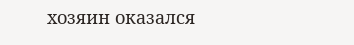хозяин оказался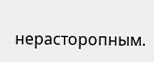нерасторопным.